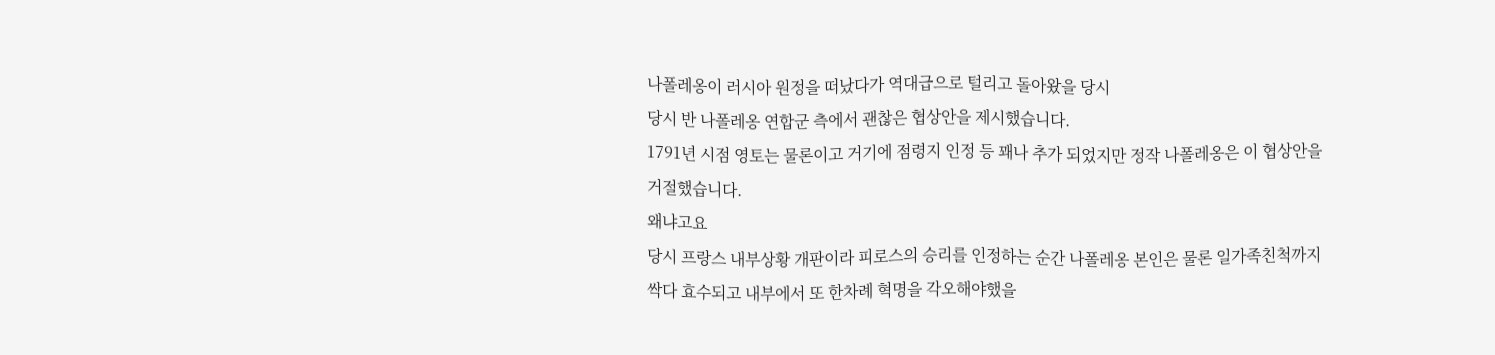나폴레옹이 러시아 원정을 떠났다가 역대급으로 털리고 돌아왔을 당시
당시 반 나폴레옹 연합군 측에서 괜찮은 협상안을 제시했습니다.
1791년 시점 영토는 물론이고 거기에 점령지 인정 등 꽤나 추가 되었지만 정작 나폴레옹은 이 협상안을 거절했습니다.
왜냐고요
당시 프랑스 내부상황 개판이라 피로스의 승리를 인정하는 순간 나폴레옹 본인은 물론 일가족친척까지 싹다 효수되고 내부에서 또 한차례 혁명을 각오해야했을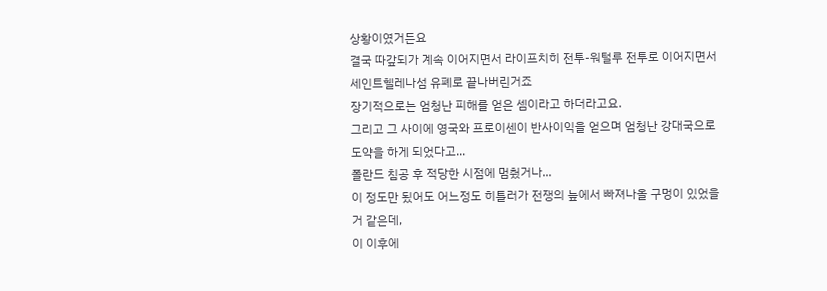상황이였거든요
결국 따갚되가 계속 이어지면서 라이프치히 전투-워털루 전투로 이어지면서 세인트헬레나섬 유폐로 끝나버린거죠
장기적으로는 엄청난 피해를 얻은 셈이라고 하더라고요.
그리고 그 사이에 영국와 프로이센이 반사이익을 얻으며 엄청난 강대국으로 도약을 하게 되었다고...
폴란드 침공 후 적당한 시점에 멈췄거나...
이 정도만 됬어도 어느정도 히틀러가 전쟁의 늪에서 빠져나올 구멍이 있었을 거 같은데,
이 이후에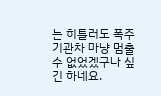는 히틀러도 폭주기관차 마냥 멈출 수 없었겠구나 싶긴 하네요.